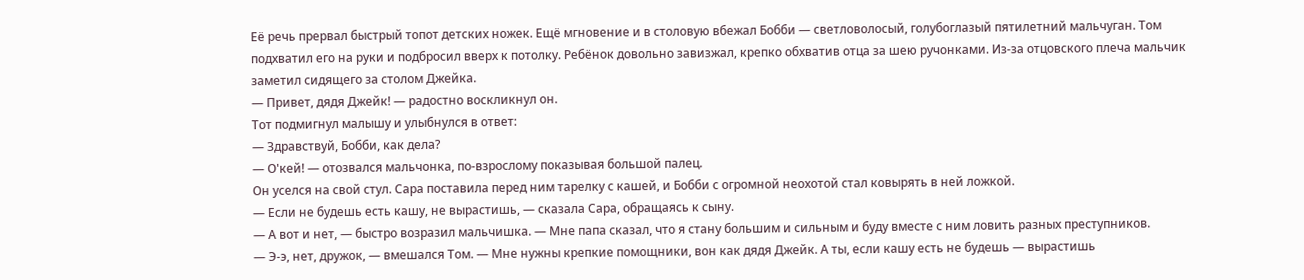Её речь прервал быстрый топот детских ножек. Ещё мгновение и в столовую вбежал Бобби — светловолосый, голубоглазый пятилетний мальчуган. Том подхватил его на руки и подбросил вверх к потолку. Ребёнок довольно завизжал, крепко обхватив отца за шею ручонками. Из-за отцовского плеча мальчик заметил сидящего за столом Джейка.
— Привет, дядя Джейк! — радостно воскликнул он.
Тот подмигнул малышу и улыбнулся в ответ:
— Здравствуй, Бобби, как дела?
— О'кей! — отозвался мальчонка, по-взрослому показывая большой палец.
Он уселся на свой стул. Сара поставила перед ним тарелку с кашей, и Бобби с огромной неохотой стал ковырять в ней ложкой.
— Если не будешь есть кашу, не вырастишь, — сказала Сара, обращаясь к сыну.
— А вот и нет, — быстро возразил мальчишка. — Мне папа сказал, что я стану большим и сильным и буду вместе с ним ловить разных преступников.
— Э-э, нет, дружок, — вмешался Том. — Мне нужны крепкие помощники, вон как дядя Джейк. А ты, если кашу есть не будешь — вырастишь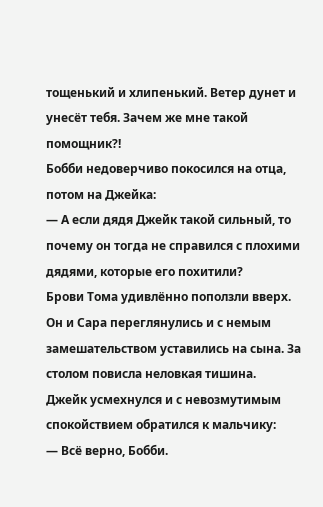тощенький и хлипенький. Ветер дунет и унесёт тебя. Зачем же мне такой помощник?!
Бобби недоверчиво покосился на отца, потом на Джейка:
— А если дядя Джейк такой сильный, то почему он тогда не справился с плохими дядями, которые его похитили?
Брови Тома удивлённо поползли вверх. Он и Сара переглянулись и с немым замешательством уставились на сына. За столом повисла неловкая тишина.
Джейк усмехнулся и с невозмутимым спокойствием обратился к мальчику:
— Всё верно, Бобби.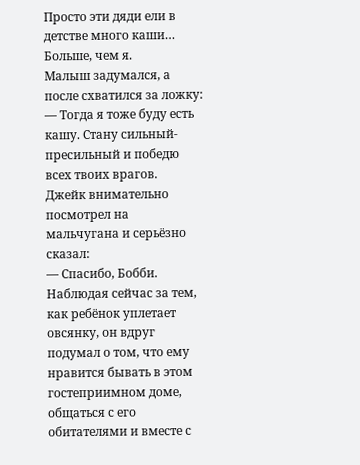Просто эти дяди ели в детстве много каши… Больше, чем я.
Малыш задумался, а после схватился за ложку:
— Тогда я тоже буду есть кашу. Стану сильный-пресильный и победю всех твоих врагов.
Джейк внимательно посмотрел на мальчугана и серьёзно сказал:
— Спасибо, Бобби.
Наблюдая сейчас за тем, как ребёнок уплетает овсянку, он вдруг подумал о том, что ему нравится бывать в этом гостеприимном доме, общаться с его обитателями и вместе с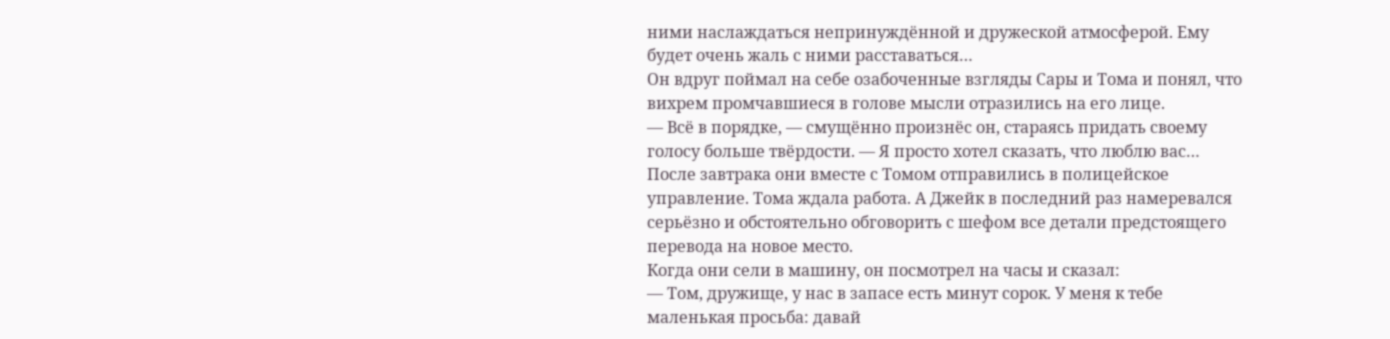ними наслаждаться непринуждённой и дружеской атмосферой. Ему будет очень жаль с ними расставаться…
Он вдруг поймал на себе озабоченные взгляды Сары и Тома и понял, что вихрем промчавшиеся в голове мысли отразились на его лице.
— Всё в порядке, — смущённо произнёс он, стараясь придать своему голосу больше твёрдости. — Я просто хотел сказать, что люблю вас…
После завтрака они вместе с Томом отправились в полицейское управление. Тома ждала работа. А Джейк в последний раз намеревался серьёзно и обстоятельно обговорить с шефом все детали предстоящего перевода на новое место.
Когда они сели в машину, он посмотрел на часы и сказал:
— Том, дружище, у нас в запасе есть минут сорок. У меня к тебе маленькая просьба: давай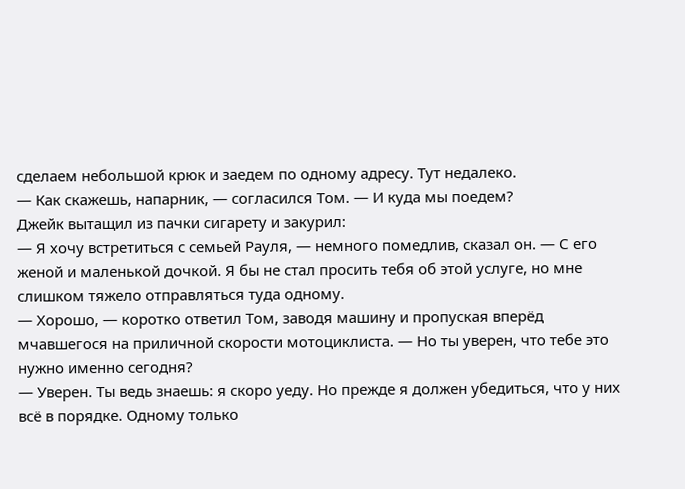сделаем небольшой крюк и заедем по одному адресу. Тут недалеко.
— Как скажешь, напарник, — согласился Том. — И куда мы поедем?
Джейк вытащил из пачки сигарету и закурил:
— Я хочу встретиться с семьей Рауля, — немного помедлив, сказал он. — С его женой и маленькой дочкой. Я бы не стал просить тебя об этой услуге, но мне слишком тяжело отправляться туда одному.
— Хорошо, — коротко ответил Том, заводя машину и пропуская вперёд мчавшегося на приличной скорости мотоциклиста. — Но ты уверен, что тебе это нужно именно сегодня?
— Уверен. Ты ведь знаешь: я скоро уеду. Но прежде я должен убедиться, что у них всё в порядке. Одному только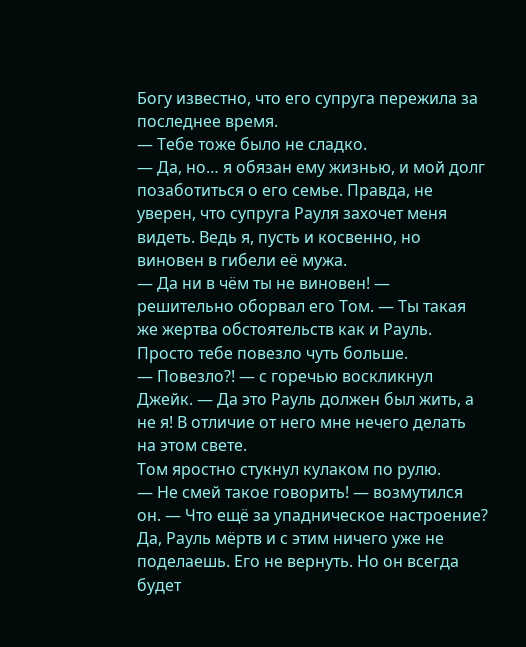Богу известно, что его супруга пережила за последнее время.
— Тебе тоже было не сладко.
— Да, но… я обязан ему жизнью, и мой долг позаботиться о его семье. Правда, не уверен, что супруга Рауля захочет меня видеть. Ведь я, пусть и косвенно, но виновен в гибели её мужа.
— Да ни в чём ты не виновен! — решительно оборвал его Том. — Ты такая же жертва обстоятельств как и Рауль. Просто тебе повезло чуть больше.
— Повезло?! — с горечью воскликнул Джейк. — Да это Рауль должен был жить, а не я! В отличие от него мне нечего делать на этом свете.
Том яростно стукнул кулаком по рулю.
— Не смей такое говорить! — возмутился он. — Что ещё за упадническое настроение? Да, Рауль мёртв и с этим ничего уже не поделаешь. Его не вернуть. Но он всегда будет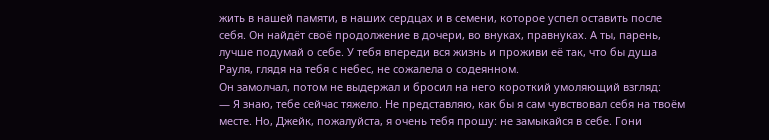жить в нашей памяти, в наших сердцах и в семени, которое успел оставить после себя. Он найдёт своё продолжение в дочери, во внуках, правнуках. А ты, парень, лучше подумай о себе. У тебя впереди вся жизнь и проживи её так, что бы душа Рауля, глядя на тебя с небес, не сожалела о содеянном.
Он замолчал, потом не выдержал и бросил на него короткий умоляющий взгляд:
— Я знаю, тебе сейчас тяжело. Не представляю, как бы я сам чувствовал себя на твоём месте. Но, Джейк, пожалуйста, я очень тебя прошу: не замыкайся в себе. Гони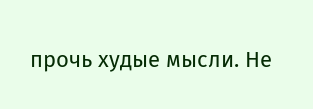прочь худые мысли. Не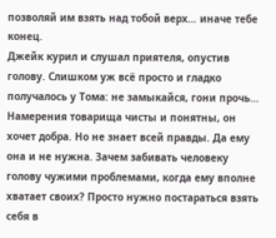позволяй им взять над тобой верх… иначе тебе конец.
Джейк курил и слушал приятеля, опустив голову. Слишком уж всё просто и гладко получалось у Тома: не замыкайся, гони прочь… Намерения товарища чисты и понятны, он хочет добра. Но не знает всей правды. Да ему она и не нужна. Зачем забивать человеку голову чужими проблемами, когда ему вполне хватает своих? Просто нужно постараться взять себя в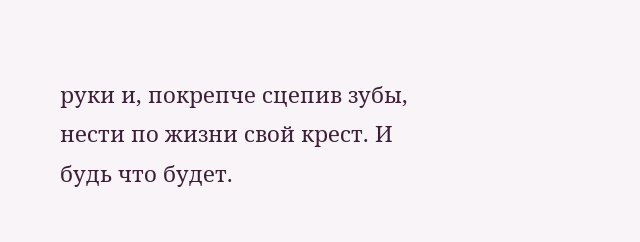руки и, покрепче сцепив зубы, нести по жизни свой крест. И будь что будет.